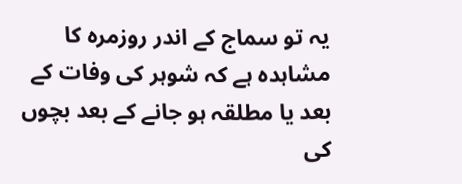یہ تو سماج کے اندر روزمرہ کا مشاہدہ ہے کہ شوہر کی وفات کے بعد یا مطلقہ ہو جانے کے بعد بچوں کی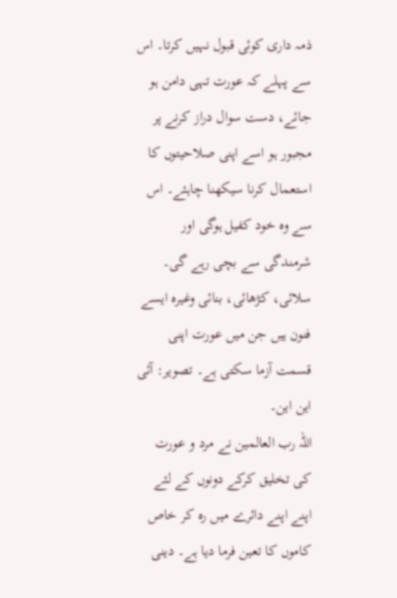ذمہ داری کوئی قبول نہیں کرتا۔ اس سے پہلے کہ عورت تہی دامن ہو جائے، دست سوال دراز کرنے پر مجبور ہو اسے اپنی صلاحیتوں کا استعمال کرنا سیکھنا چاہئے۔ اس سے وہ خود کفیل ہوگی اور شرمندگی سے بچی رہے گی۔
سلائی، کڑھائی، بنائی وغیرہ ایسے فنون ہیں جن میں عورت اپنی قسمت آزما سکتی ہے۔ تصویر: آئی این این۔
اللہ رب العالمین نے مرد و عورت کی تخلیق کرکے دونوں کے لئے اپنے اپنے دائرے میں رہ کر خاص کاموں کا تعین فرما دیا ہے۔ دینی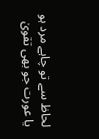لحاظ سے تو چاہے مرد ہو یا عورت جو بھی تقویٰ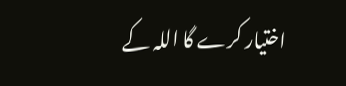اختیار کرے گا اللہ کے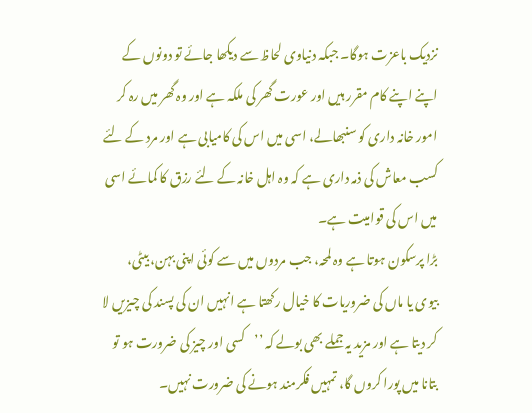نزدیک باعزت ہوگا۔ جبکہ دنیاوی لحاظ سے دیکھا جائے تو دونوں کے اپنے اپنے کام مقرر ہیں اور عورت گھر کی ملکہ ہے اور وہ گھر میں رہ کر امور خانہ داری کو سنبھالے، اسی میں اس کی کامیابی ہے اور مرد کے لئے کسب معاش کی ذمہ داری ہے کہ وہ اہل خانہ کے لئے رزق کا کمائے اسی میں اس کی قوامیت ہے۔
بڑا پرسکون ہوتا ہے وہ لمحہ، جب مردوں میں سے کوئی اپنی بہن، بیٹی، بیوی یا ماں کی ضروریات کا خیال رکھتا ہے انہیں ان کی پسند کی چیزیں لا کر دیتا ہے اور مزید یہ جملے بھی بولے کہ ’’کسی اور چیز کی ضرورت ہو تو بتانا میں پورا کروں گا، تمہیں فکرمند ہونے کی ضرورت نہیں۔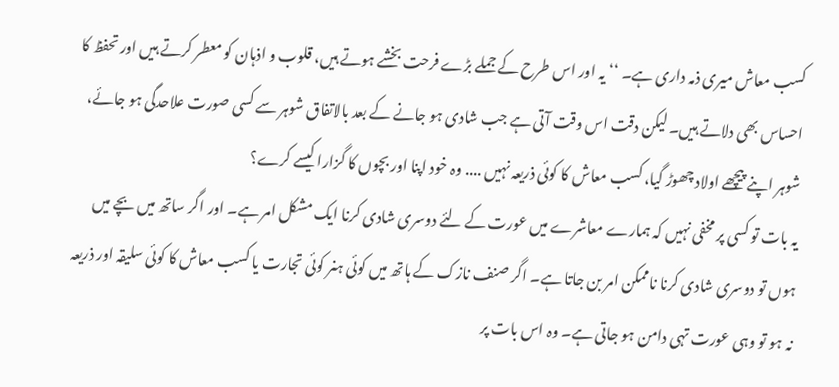کسب معاش میری ذمہ داری ہے۔ ‘‘ یہ اور اس طرح کے جملے بڑے فرحت بخشے ہوتے ہیں، قلوب و اذہان کو معطر کرتے ہیں اور تحفظ کا احساس بھی دلاتے ہیں۔ لیکن دقت اس وقت آتی ہے جب شادی ہو جانے کے بعد بالاتفاق شوہر سے کسی صورت علاحدگی ہو جائے، شوہر اپنے پیچھے اولاد چھوڑ گیا، کسب معاش کا کوئی ذریعہ نہیں .... وہ خود اپنا اور بچوں کا گزارا کیسے کرے؟
یہ بات تو کسی پر مخفی نہیں کہ ہمارے معاشرے میں عورت کے لئے دوسری شادی کرنا ایک مشکل امر ہے۔ اور اگر ساتھ میں بچے میں ہوں تو دوسری شادی کرنا ناممکن امر بن جاتا ہے۔ اگر صنف نازک کے ہاتھ میں کوئی ہنر کوئی تجارت یا کسب معاش کا کوئی سلیقہ اور ذریعہ نہ ہو تو وہی عورت تہی دامن ہو جاتی ہے۔ وہ اس بات پر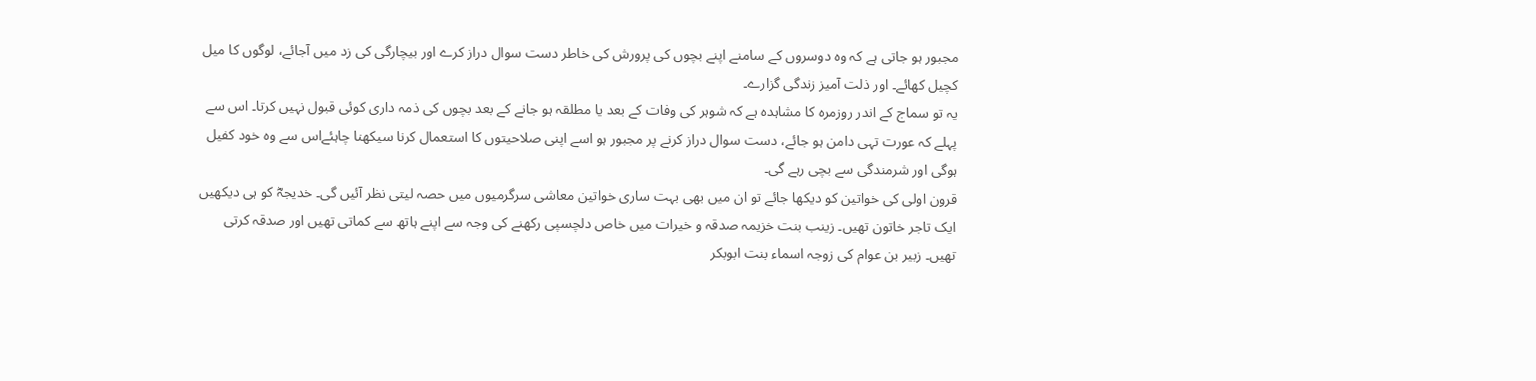مجبور ہو جاتی ہے کہ وہ دوسروں کے سامنے اپنے بچوں کی پرورش کی خاطر دست سوال دراز کرے اور بیچارگی کی زد میں آجائے، لوگوں کا میل کچیل کھائے۔ اور ذلت آمیز زندگی گزارے۔
یہ تو سماج کے اندر روزمرہ کا مشاہدہ ہے کہ شوہر کی وفات کے بعد یا مطلقہ ہو جانے کے بعد بچوں کی ذمہ داری کوئی قبول نہیں کرتا۔ اس سے پہلے کہ عورت تہی دامن ہو جائے، دست سوال دراز کرنے پر مجبور ہو اسے اپنی صلاحیتوں کا استعمال کرنا سیکھنا چاہئےاس سے وہ خود کفیل ہوگی اور شرمندگی سے بچی رہے گی۔
قرون اولی کی خواتین کو دیکھا جائے تو ان میں بھی بہت ساری خواتین معاشی سرگرمیوں میں حصہ لیتی نظر آئیں گی۔ خدیجہؓ کو ہی دیکھیں ایک تاجر خاتون تھیں۔ زینب بنت خزیمہ صدقہ و خیرات میں خاص دلچسپی رکھنے کی وجہ سے اپنے ہاتھ سے کماتی تھیں اور صدقہ کرتی تھیں۔ زبیر بن عوام کی زوجہ اسماء بنت ابوبکر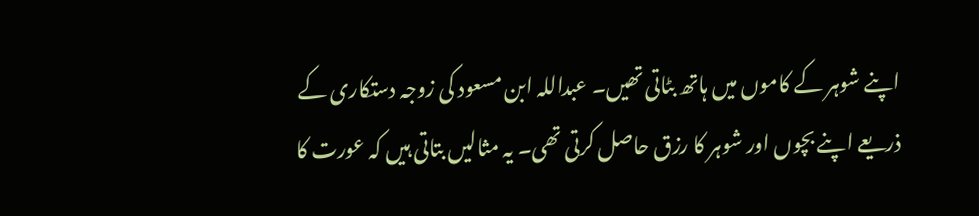اپنے شوہر کے کاموں میں ہاتھ بٹاتی تھیں۔ عبداللہ ابن مسعود کی زوجہ دستکاری کے ذریعے اپنے بچوں اور شوہر کا رزق حاصل کرتی تھی۔ یہ مثالیں بتاتی ہیں کہ عورت کا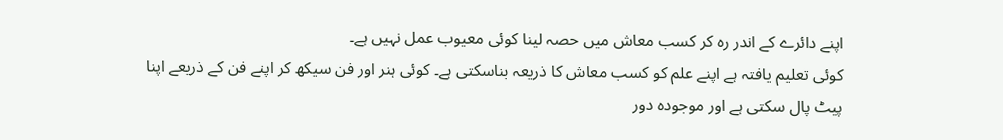اپنے دائرے کے اندر رہ کر کسب معاش میں حصہ لینا کوئی معیوب عمل نہیں ہے۔
کوئی تعلیم یافتہ ہے اپنے علم کو کسب معاش کا ذریعہ بناسکتی ہے۔ کوئی ہنر اور فن سیکھ کر اپنے فن کے ذریعے اپنا پیٹ پال سکتی ہے اور موجودہ دور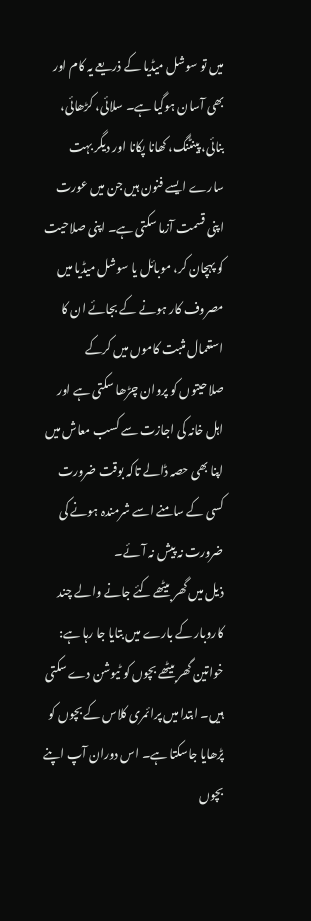میں تو سوشل میڈیا کے ذریعے یہ کام اور بھی آسان ہوگیا ہے۔ سلائی، کڑھائی، بنائی، پینٹنگ، کھانا پکانا اور دیگر بہت سارے ایسے فنون ہیں جن میں عورت اپنی قسمت آزما سکتی ہے۔ اپنی صلاحیت کو پہچان کر، موبائل یا سوشل میڈیا میں مصروف کار ہونے کے بجائے ان کا استعمال مثبت کاموں میں کرکے صلاحیتوں کو پروان چڑھا سکتی ہے اور اہل خانہ کی اجازت سے کسب معاش میں اپنا بھی حصہ ڈالے تاکہ بوقت ضرورت کسی کے سامنے اسے شرمندہ ہونے کی ضرورت نہ پیش نہ آئے۔
ذیل میں گھر بیٹھے کئے جانے والے چند کاروبار کے بارے میں بتایا جا رہا ہے:
خواتین گھر بیٹھے بچوں کو ٹیوشن دے سکتی ہیں۔ ابتدا میں پرائمری کلاس کے بچوں کو پڑھایا جاسکتا ہے۔ اس دوران آپ اپنے بچوں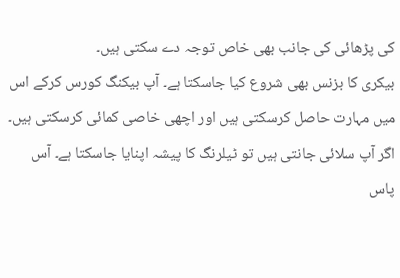کی پڑھائی کی جانب بھی خاص توجہ دے سکتی ہیں۔
بیکری کا بزنس بھی شروع کیا جاسکتا ہے۔ آپ بیکنگ کورس کرکے اس میں مہارت حاصل کرسکتی ہیں اور اچھی خاصی کمائی کرسکتی ہیں۔
اگر آپ سلائی جانتی ہیں تو ٹیلرنگ کا پیشہ اپنایا جاسکتا ہے۔ آس پاس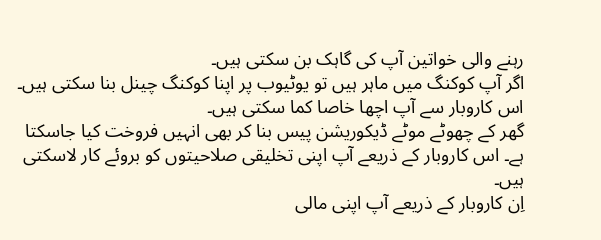رہنے والی خواتین آپ کی گاہک بن سکتی ہیں۔
اگر آپ کوکنگ میں ماہر ہیں تو یوٹیوب پر اپنا کوکنگ چینل بنا سکتی ہیں۔ اس کاروبار سے آپ اچھا خاصا کما سکتی ہیں۔
گھر کے چھوٹے موٹے ڈیکوریشن پیس بنا کر بھی انہیں فروخت کیا جاسکتا ہے۔ اس کاروبار کے ذریعے آپ اپنی تخلیقی صلاحیتوں کو بروئے کار لاسکتی ہیں۔
اِن کاروبار کے ذریعے آپ اپنی مالی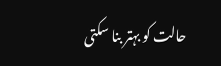حالت کو بہتر بنا سکتی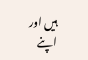ہیں اور اپنے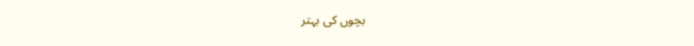بچوں کی بہتر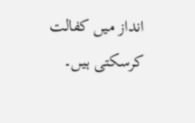انداز میں کفالت کرسکتی ہیں۔